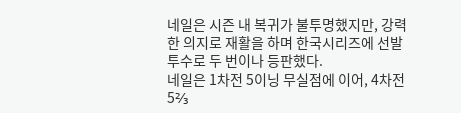네일은 시즌 내 복귀가 불투명했지만, 강력한 의지로 재활을 하며 한국시리즈에 선발 투수로 두 번이나 등판했다.
네일은 1차전 5이닝 무실점에 이어, 4차전 5⅔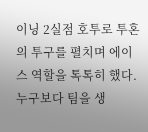이닝 2실점 호투로 투혼의 투구를 펼치며 에이스 역할을 톡톡히 했다.
누구보다 팀을 생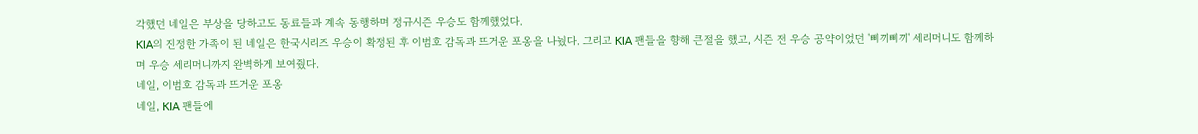각했던 네일은 부상을 당하고도 동료들과 계속 동행하며 정규시즌 우승도 함께했었다.
KIA의 진정한 가족이 된 네일은 한국시리즈 우승이 확정된 후 이범호 감독과 뜨거운 포옹을 나눴다. 그리고 KIA 팬들을 향해 큰절을 했고, 시즌 전 우승 공약이었던 '삐끼삐끼' 세리머니도 함께하며 우승 세리머니까지 완벽하게 보여줬다.
네일, 이범호 감독과 뜨거운 포옹
네일, KIA 팬들에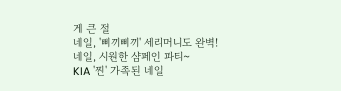게 큰 절
네일, '삐끼삐끼' 세리머니도 완벽!
네일, 시원한 샴페인 파티~
KIA '찐' 가족된 네일